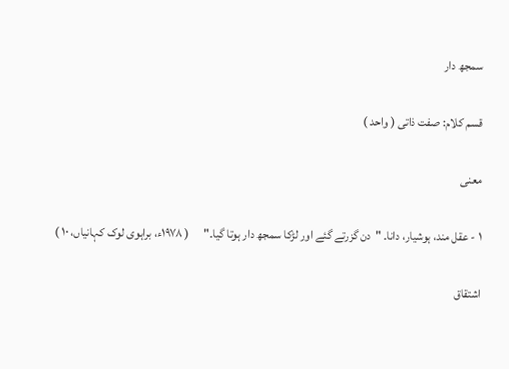سمجھ دار

قسم کلام: صفت ذاتی ( واحد )

معنی

١ - عقل مند، ہوشیار، دانا۔ "دن گزرتے گئے اور لڑکا سمجھ دار ہوتا گیا۔"      ( ١٩٧٨ء، براہوی لوک کہانیاں، ١٠ )

اشتقاق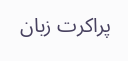پراکرت زبان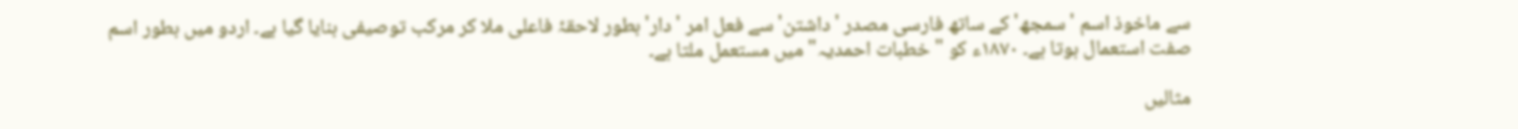سے ماخوذ اسم 'سمجھ' کے ساتھ فارسی مصدر 'داشتن' سے فعل امر 'دار' بطور لاحقۂ فاعلی ملا کر مرکب توصیفی بنایا گیا ہے۔ اردو میں بطور اسم صفت استعمال ہوتا ہے۔ ١٨٧٠ء کو "خطبات احمدیہ" میں مستعمل ملتا ہے۔

مثالیں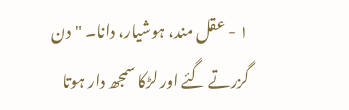١ - عقل مند، ہوشیار، دانا۔ "دن گزرتے گئے اور لڑکا سمجھ دار ہوتا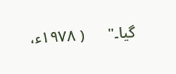گیا۔"      ( ١٩٧٨ء،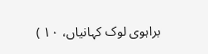براہوی لوک کہانیاں، ١٠ )